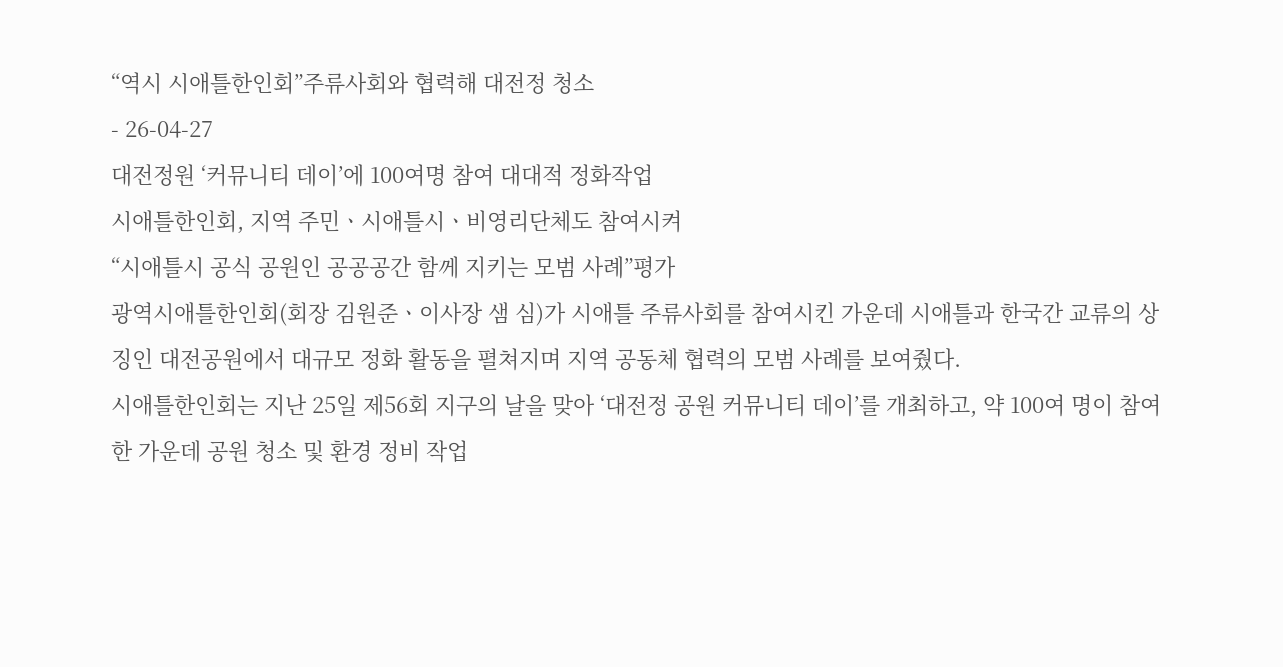“역시 시애틀한인회”주류사회와 협력해 대전정 청소
- 26-04-27
대전정원 ‘커뮤니티 데이’에 100여명 참여 대대적 정화작업
시애틀한인회, 지역 주민ㆍ시애틀시ㆍ비영리단체도 참여시켜
“시애틀시 공식 공원인 공공공간 함께 지키는 모범 사례”평가
광역시애틀한인회(회장 김원준ㆍ이사장 샘 심)가 시애틀 주류사회를 참여시킨 가운데 시애틀과 한국간 교류의 상징인 대전공원에서 대규모 정화 활동을 펼쳐지며 지역 공동체 협력의 모범 사례를 보여줬다.
시애틀한인회는 지난 25일 제56회 지구의 날을 맞아 ‘대전정 공원 커뮤니티 데이’를 개최하고, 약 100여 명이 참여한 가운데 공원 청소 및 환경 정비 작업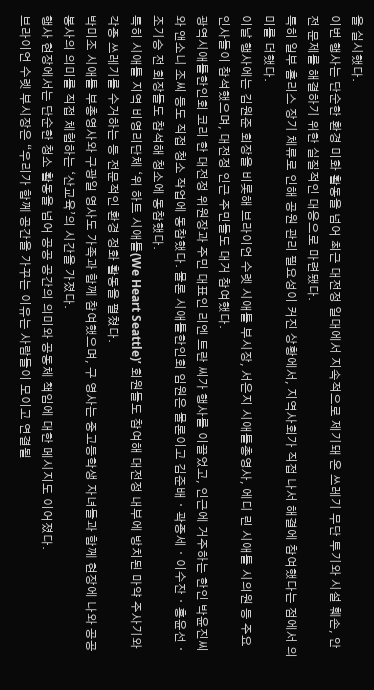을 실시했다.
이번 행사는 단순한 환경 미화 활동을 넘어 최근 대전정 일대에서 지속적으로 제기돼 온 쓰레기 무단 투기와 시설 훼손, 안전 문제를 해결하기 위한 실질적인 대응으로 마련됐다.
특히 일부 홈리스 장기 체류로 인해 공원 관리 필요성이 커진 상황에서, 지역사회가 직접 나서 해결에 참여했다는 점에서 의미를 더했다.
이날 행사에는 김원준 회장을 비롯해 브라이언 수렛 시애틀 부시장, 서은지 시애틀총영사, 에디 린 시애틀 시의원 등 주요 인사들이 참석했으며, 대전정 인근 주민들도 대거 참여했다.
광역시애틀한인회 코리 한 대전정 위원장과 주민 대표인 리엔 트란 씨가 행사를 이끌었고, 인근에 거주하는 한인 박윤진씨와 앤소니 조씨 등도 직접 청소 작업에 동참했다. 물론 시애틀한인회 임원은 물론이고 김준배ㆍ곽종세ㆍ이수잔ㆍ홍윤선ㆍ조기승 전 회장들도 참석해 청소에 동참했다.
특히 시애틀 지역 비영리단체 ‘위 하트 시애틀(We Heart Seattle)’ 회원들도 참여해 대전정 내부에 방치된 마약 주사기와 각종 쓰레기를 수거하는 등 전문적인 환경 정화 활동을 펼쳤다.
박미조 시애틀 부총영사와 구광일 영사도 가족과 함께 참여했으며, 구 영사는 중고등학생 자녀들과 함께 현장에 나와 공공 봉사의 의미를 직접 체험하는 ‘산교육’의 시간을 가졌다.
행사 현장에서는 단순한 청소 활동을 넘어 공공 공간의 의미와 공동체 책임에 대한 메시지도 이어졌다.
브라이언 수렛 부시장은 “우리가 함께 공간을 가꾸는 이유는 사람들이 모이고 연결될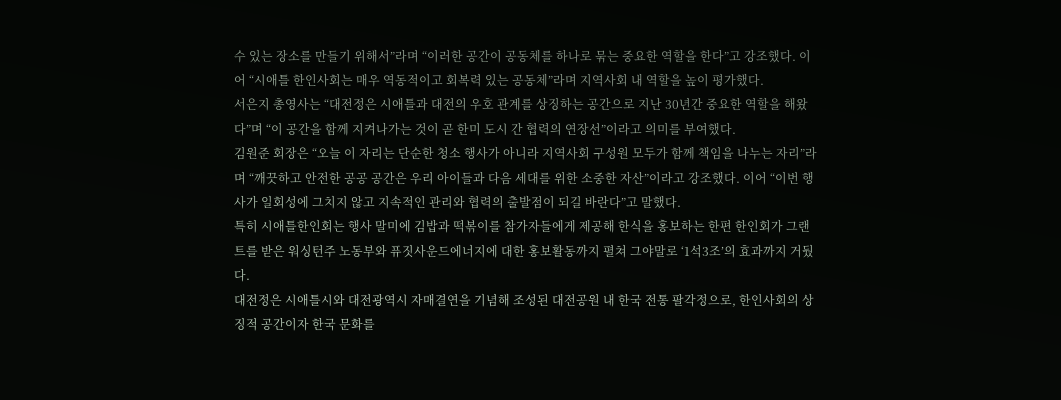수 있는 장소를 만들기 위해서”라며 “이러한 공간이 공동체를 하나로 묶는 중요한 역할을 한다”고 강조했다. 이어 “시애틀 한인사회는 매우 역동적이고 회복력 있는 공동체”라며 지역사회 내 역할을 높이 평가했다.
서은지 총영사는 “대전정은 시애틀과 대전의 우호 관계를 상징하는 공간으로 지난 30년간 중요한 역할을 해왔다”며 “이 공간을 함께 지켜나가는 것이 곧 한미 도시 간 협력의 연장선”이라고 의미를 부여했다.
김원준 회장은 “오늘 이 자리는 단순한 청소 행사가 아니라 지역사회 구성원 모두가 함께 책임을 나누는 자리”라며 “깨끗하고 안전한 공공 공간은 우리 아이들과 다음 세대를 위한 소중한 자산”이라고 강조했다. 이어 “이번 행사가 일회성에 그치지 않고 지속적인 관리와 협력의 출발점이 되길 바란다”고 말했다.
특히 시애틀한인회는 행사 말미에 김밥과 떡볶이를 참가자들에게 제공해 한식을 홍보하는 한편 한인회가 그랜트를 받은 워싱턴주 노동부와 퓨짓사운드에너지에 대한 홍보활동까지 펼쳐 그야말로 ‘1석3조’의 효과까지 거뒀다.
대전정은 시애틀시와 대전광역시 자매결연을 기념해 조성된 대전공원 내 한국 전통 팔각정으로, 한인사회의 상징적 공간이자 한국 문화를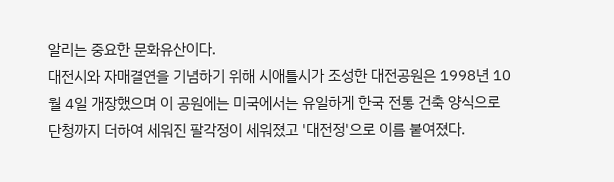알리는 중요한 문화유산이다.
대전시와 자매결연을 기념하기 위해 시애틀시가 조성한 대전공원은 1998년 10월 4일 개장했으며 이 공원에는 미국에서는 유일하게 한국 전통 건축 양식으로 단청까지 더하여 세워진 팔각정이 세워졌고 '대전정'으로 이름 붙여졌다.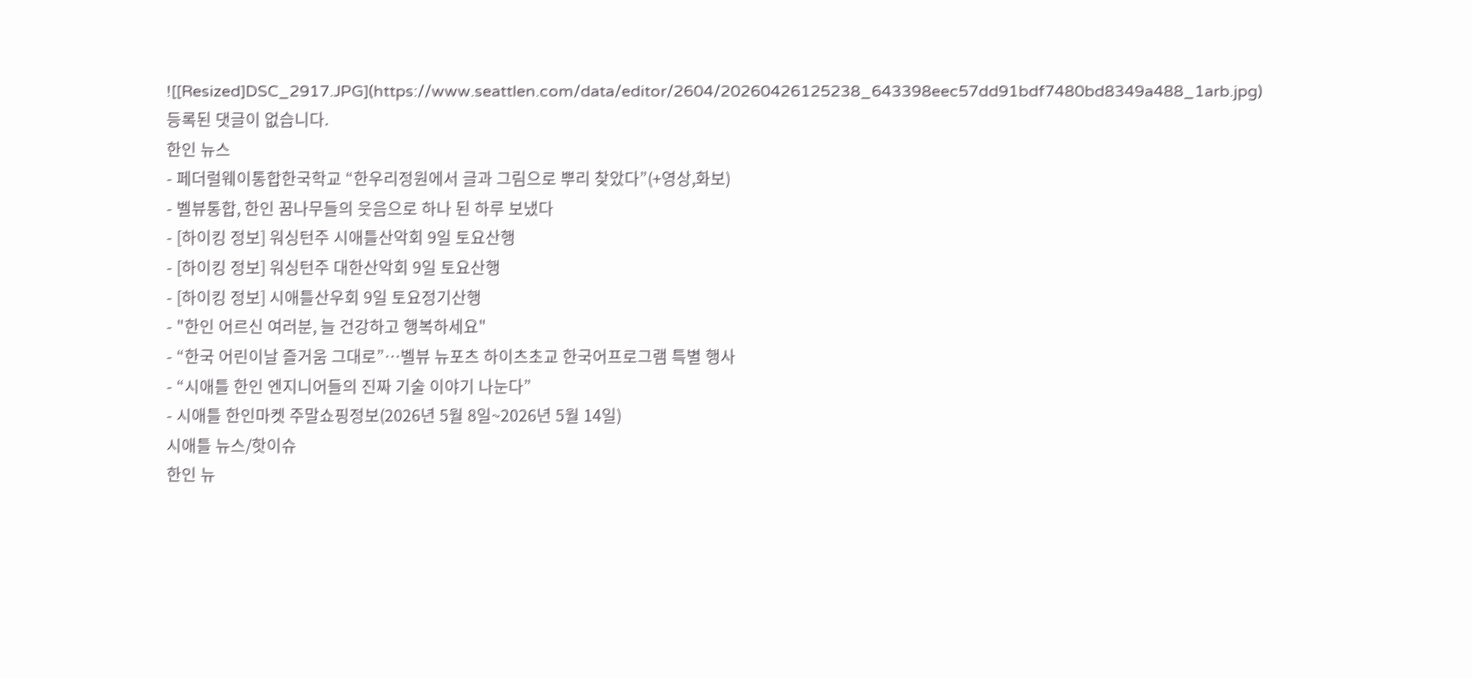![[Resized]DSC_2917.JPG](https://www.seattlen.com/data/editor/2604/20260426125238_643398eec57dd91bdf7480bd8349a488_1arb.jpg)
등록된 댓글이 없습니다.
한인 뉴스
- 페더럴웨이통합한국학교 “한우리정원에서 글과 그림으로 뿌리 찾았다”(+영상,화보)
- 벨뷰통합, 한인 꿈나무들의 웃음으로 하나 된 하루 보냈다
- [하이킹 정보] 워싱턴주 시애틀산악회 9일 토요산행
- [하이킹 정보] 워싱턴주 대한산악회 9일 토요산행
- [하이킹 정보] 시애틀산우회 9일 토요정기산행
- "한인 어르신 여러분, 늘 건강하고 행복하세요"
- “한국 어린이날 즐거움 그대로”…벨뷰 뉴포츠 하이츠초교 한국어프로그램 특별 행사
- “시애틀 한인 엔지니어들의 진짜 기술 이야기 나눈다”
- 시애틀 한인마켓 주말쇼핑정보(2026년 5월 8일~2026년 5월 14일)
시애틀 뉴스/핫이슈
한인 뉴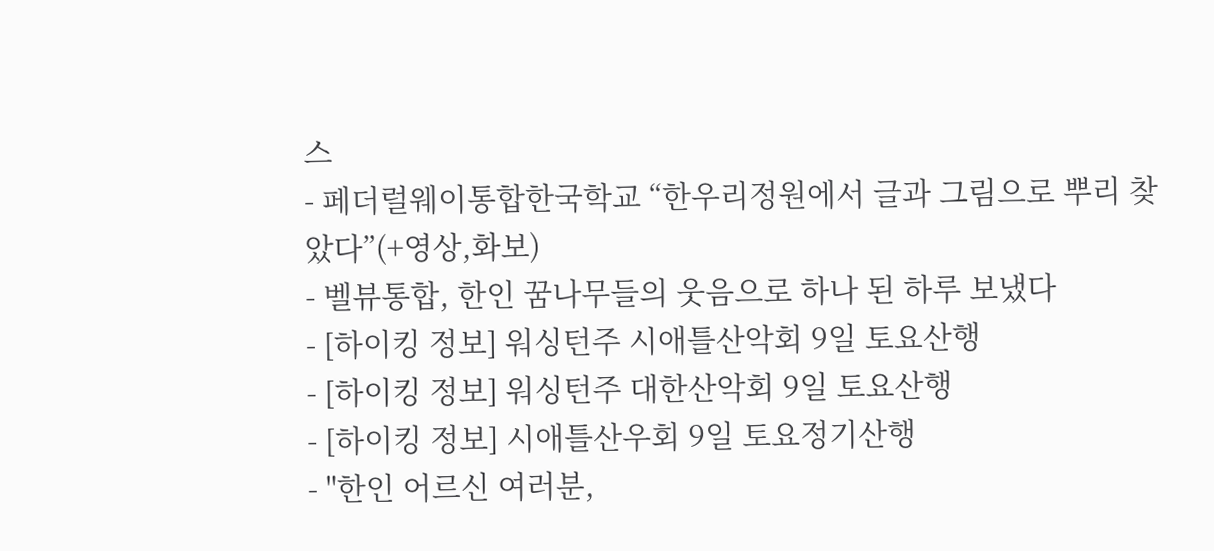스
- 페더럴웨이통합한국학교 “한우리정원에서 글과 그림으로 뿌리 찾았다”(+영상,화보)
- 벨뷰통합, 한인 꿈나무들의 웃음으로 하나 된 하루 보냈다
- [하이킹 정보] 워싱턴주 시애틀산악회 9일 토요산행
- [하이킹 정보] 워싱턴주 대한산악회 9일 토요산행
- [하이킹 정보] 시애틀산우회 9일 토요정기산행
- "한인 어르신 여러분,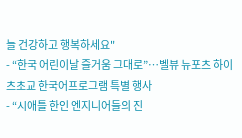늘 건강하고 행복하세요"
- “한국 어린이날 즐거움 그대로”…벨뷰 뉴포츠 하이츠초교 한국어프로그램 특별 행사
- “시애틀 한인 엔지니어들의 진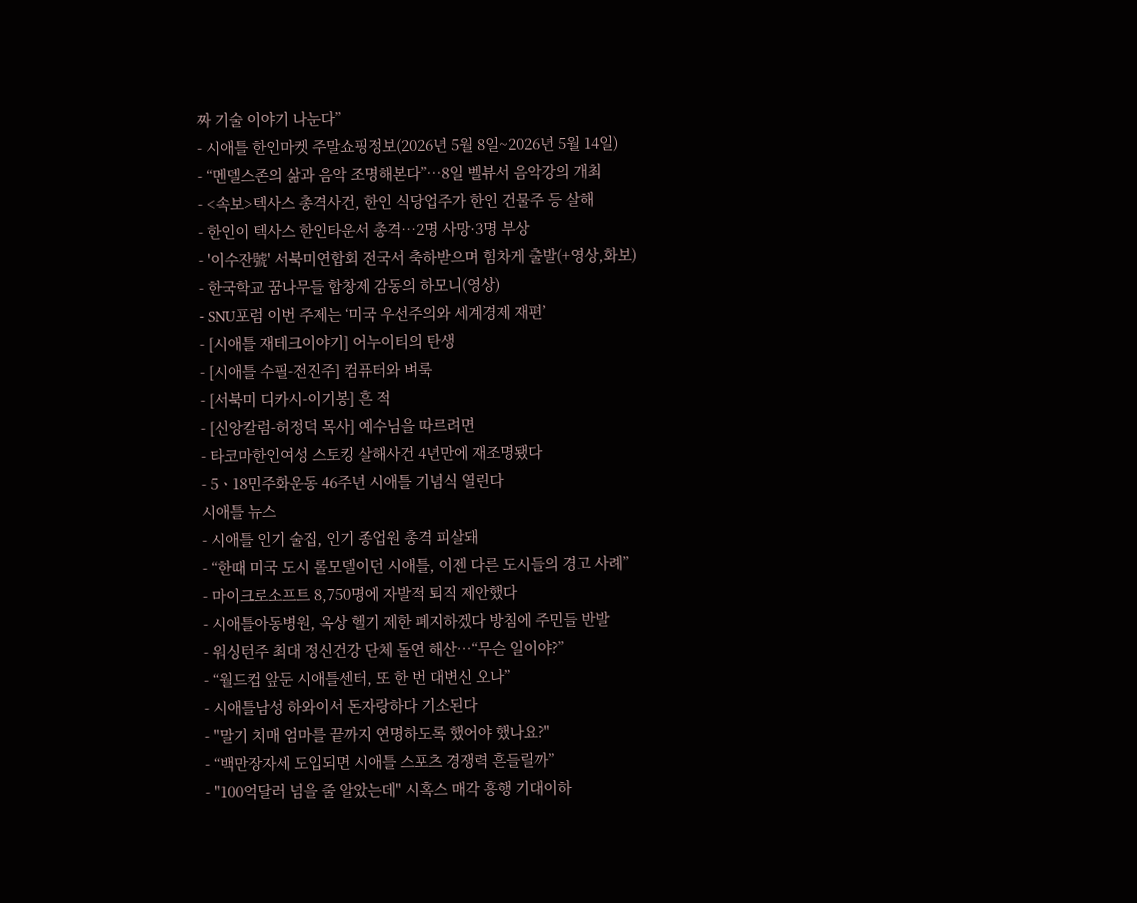짜 기술 이야기 나눈다”
- 시애틀 한인마켓 주말쇼핑정보(2026년 5월 8일~2026년 5월 14일)
- “멘델스존의 삶과 음악 조명해본다”…8일 벨뷰서 음악강의 개최
- <속보>텍사스 총격사건, 한인 식당업주가 한인 건물주 등 살해
- 한인이 텍사스 한인타운서 총격…2명 사망·3명 부상
- '이수잔號' 서북미연합회 전국서 축하받으며 힘차게 출발(+영상,화보)
- 한국학교 꿈나무들 합창제 감동의 하모니(영상)
- SNU포럼 이번 주제는 ‘미국 우선주의와 세계경제 재편’
- [시애틀 재테크이야기] 어누이티의 탄생
- [시애틀 수필-전진주] 컴퓨터와 벼룩
- [서북미 디카시-이기봉] 흔 적
- [신앙칼럼-허정덕 목사] 예수님을 따르려면
- 타코마한인여성 스토킹 살해사건 4년만에 재조명됐다
- 5ㆍ18민주화운동 46주년 시애틀 기념식 열린다
시애틀 뉴스
- 시애틀 인기 술집, 인기 종업원 총격 피살돼
- “한때 미국 도시 롤모델이던 시애틀, 이젠 다른 도시들의 경고 사례”
- 마이크로소프트 8,750명에 자발적 퇴직 제안했다
- 시애틀아동병원, 옥상 헬기 제한 폐지하겠다 방침에 주민들 반발
- 워싱턴주 최대 정신건강 단체 돌연 해산…“무슨 일이야?”
- “월드컵 앞둔 시애틀센터, 또 한 번 대변신 오나”
- 시애틀남성 하와이서 돈자랑하다 기소된다
- "말기 치매 엄마를 끝까지 연명하도록 했어야 했나요?"
- “백만장자세 도입되면 시애틀 스포츠 경쟁력 흔들릴까”
- "100억달러 넘을 줄 알았는데" 시혹스 매각 흥행 기대이하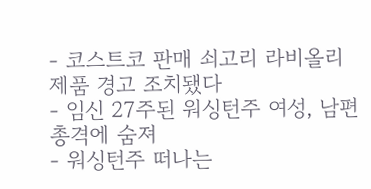- 코스트코 판매 쇠고리 라비올리 제품 경고 조치됐다
- 임신 27주된 워싱턴주 여성, 남편 총격에 숨져
- 워싱턴주 떠나는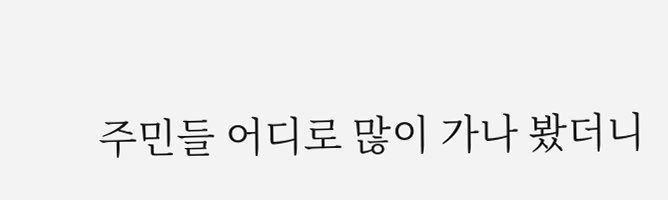주민들 어디로 많이 가나 봤더니